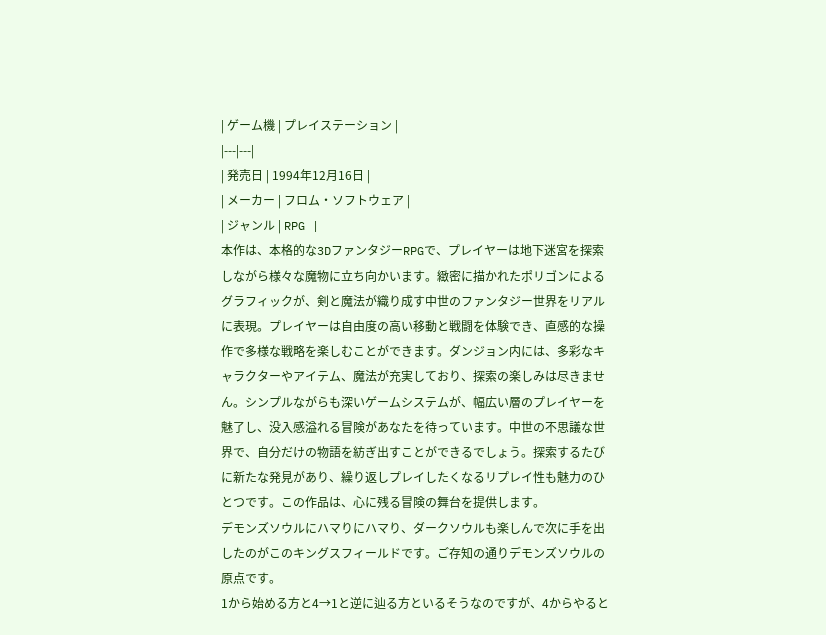| ゲーム機 | プレイステーション |
|---|---|
| 発売日 | 1994年12月16日 |
| メーカー | フロム・ソフトウェア |
| ジャンル | RPG |
本作は、本格的な3DファンタジーRPGで、プレイヤーは地下迷宮を探索しながら様々な魔物に立ち向かいます。緻密に描かれたポリゴンによるグラフィックが、剣と魔法が織り成す中世のファンタジー世界をリアルに表現。プレイヤーは自由度の高い移動と戦闘を体験でき、直感的な操作で多様な戦略を楽しむことができます。ダンジョン内には、多彩なキャラクターやアイテム、魔法が充実しており、探索の楽しみは尽きません。シンプルながらも深いゲームシステムが、幅広い層のプレイヤーを魅了し、没入感溢れる冒険があなたを待っています。中世の不思議な世界で、自分だけの物語を紡ぎ出すことができるでしょう。探索するたびに新たな発見があり、繰り返しプレイしたくなるリプレイ性も魅力のひとつです。この作品は、心に残る冒険の舞台を提供します。
デモンズソウルにハマりにハマり、ダークソウルも楽しんで次に手を出したのがこのキングスフィールドです。ご存知の通りデモンズソウルの原点です。
1から始める方と4→1と逆に辿る方といるそうなのですが、4からやると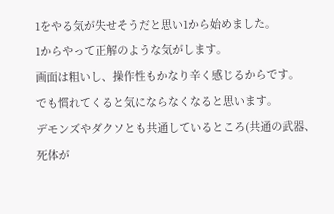1をやる気が失せそうだと思い1から始めました。
1からやって正解のような気がします。
画面は粗いし、操作性もかなり辛く感じるからです。
でも慣れてくると気にならなくなると思います。
デモンズやダクソとも共通しているところ(共通の武器、死体が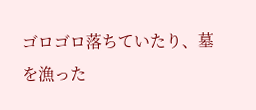ゴロゴロ落ちていたり、墓を漁った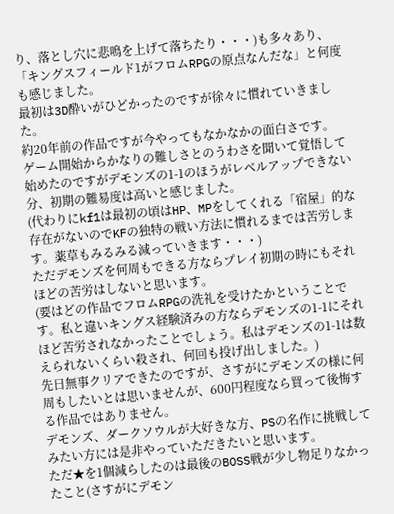り、落とし穴に悲鳴を上げて落ちたり・・・)も多々あり、「キングスフィールド1がフロムRPGの原点なんだな」と何度も感じました。
最初は3D酔いがひどかったのですが徐々に慣れていきました。
約20年前の作品ですが今やってもなかなかの面白さです。
ゲーム開始からかなりの難しさとのうわさを聞いて覚悟して始めたのですがデモンズの1-1のほうがレベルアップできない分、初期の難易度は高いと感じました。
(代わりにkf1は最初の頃はHP、MPをしてくれる「宿屋」的な存在がないのでKFの独特の戦い方法に慣れるまでは苦労します。薬草もみるみる減っていきます・・・)
ただデモンズを何周もできる方ならプレイ初期の時にもそれほどの苦労はしないと思います。
(要はどの作品でフロムRPGの洗礼を受けたかということです。私と違いキングス経験済みの方ならデモンズの1-1にそれほど苦労されなかったことでしょう。私はデモンズの1-1は数えられないくらい殺され、何回も投げ出しました。)
先日無事クリアできたのですが、さすがにデモンズの様に何周もしたいとは思いませんが、600円程度なら買って後悔する作品ではありません。
デモンズ、ダークソウルが大好きな方、PSの名作に挑戦してみたい方には是非やっていただきたいと思います。
ただ★を1個減らしたのは最後のBOSS戦が少し物足りなかったこと(さすがにデモン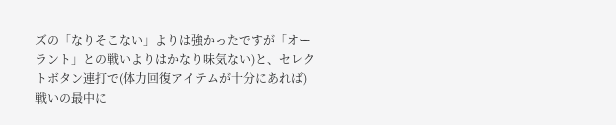ズの「なりそこない」よりは強かったですが「オーラント」との戦いよりはかなり味気ない)と、セレクトボタン連打で(体力回復アイテムが十分にあれば)戦いの最中に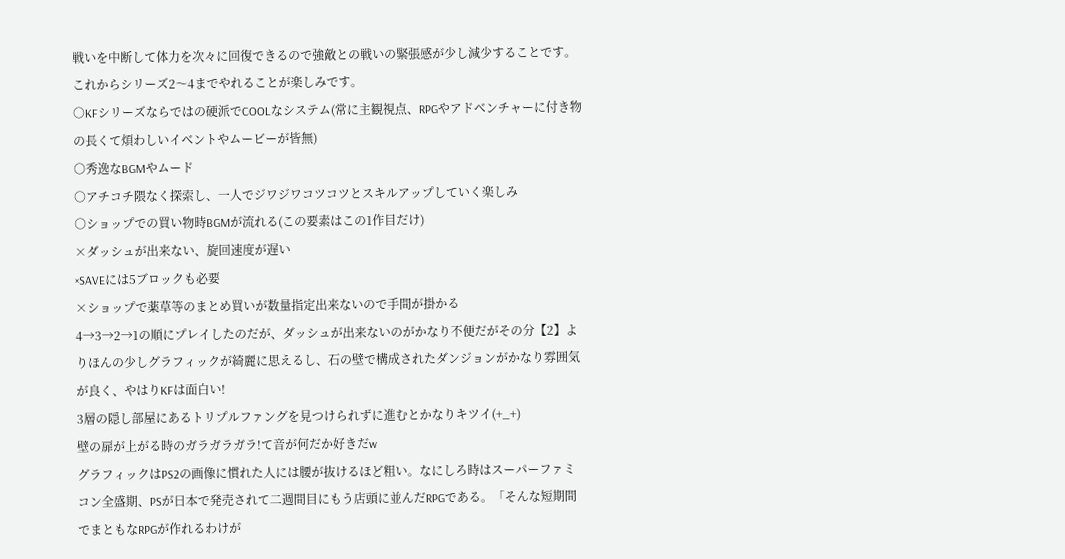戦いを中断して体力を次々に回復できるので強敵との戦いの緊張感が少し減少することです。
これからシリーズ2〜4までやれることが楽しみです。
○KFシリーズならではの硬派でCOOLなシステム(常に主観視点、RPGやアドベンチャーに付き物の長くて煩わしいイベントやムービーが皆無)
○秀逸なBGMやムード
○アチコチ隈なく探索し、一人でジワジワコツコツとスキルアップしていく楽しみ
○ショップでの買い物時BGMが流れる(この要素はこの1作目だけ)
×ダッシュが出来ない、旋回速度が遅い
×SAVEには5ブロックも必要
×ショップで薬草等のまとめ買いが数量指定出来ないので手間が掛かる
4→3→2→1の順にプレイしたのだが、ダッシュが出来ないのがかなり不便だがその分【2】よりほんの少しグラフィックが綺麗に思えるし、石の壁で構成されたダンジョンがかなり雰囲気が良く、やはりKFは面白い!
3層の隠し部屋にあるトリプルファングを見つけられずに進むとかなりキツイ(+_+)
壁の扉が上がる時のガラガラガラ!て音が何だか好きだw
グラフィックはPS2の画像に慣れた人には腰が抜けるほど粗い。なにしろ時はスーパーファミコン全盛期、PSが日本で発売されて二週間目にもう店頭に並んだRPGである。「そんな短期間でまともなRPGが作れるわけが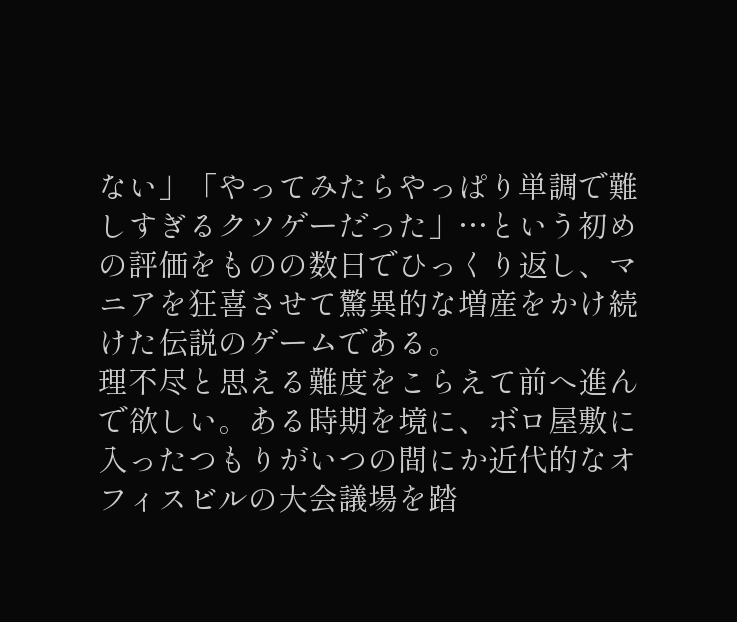ない」「やってみたらやっぱり単調で難しすぎるクソゲーだった」…という初めの評価をものの数日でひっくり返し、マニアを狂喜させて驚異的な増産をかけ続けた伝説のゲームである。
理不尽と思える難度をこらえて前へ進んで欲しい。ある時期を境に、ボロ屋敷に入ったつもりがいつの間にか近代的なオフィスビルの大会議場を踏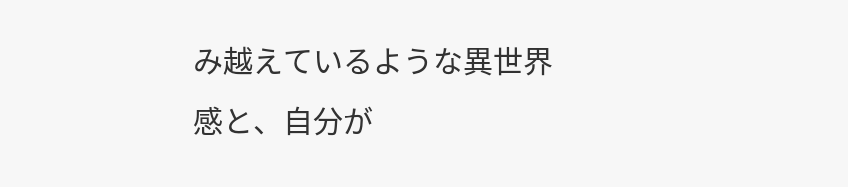み越えているような異世界感と、自分が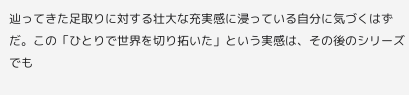辿ってきた足取りに対する壮大な充実感に浸っている自分に気づくはずだ。この「ひとりで世界を切り拓いた」という実感は、その後のシリーズでも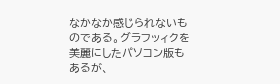なかなか感じられないものである。グラフッィクを美麗にしたパソコン版もあるが、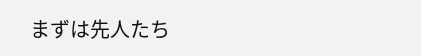まずは先人たち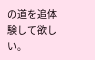の道を追体験して欲しい。